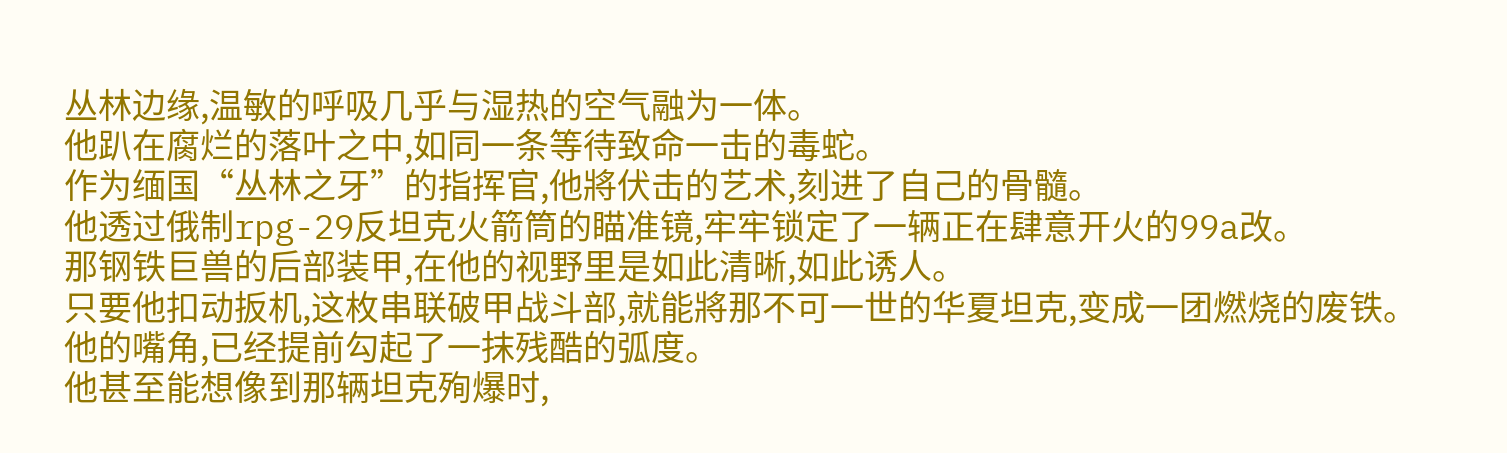丛林边缘,温敏的呼吸几乎与湿热的空气融为一体。
他趴在腐烂的落叶之中,如同一条等待致命一击的毒蛇。
作为缅国“丛林之牙”的指挥官,他將伏击的艺术,刻进了自己的骨髓。
他透过俄制rpg-29反坦克火箭筒的瞄准镜,牢牢锁定了一辆正在肆意开火的99a改。
那钢铁巨兽的后部装甲,在他的视野里是如此清晰,如此诱人。
只要他扣动扳机,这枚串联破甲战斗部,就能將那不可一世的华夏坦克,变成一团燃烧的废铁。
他的嘴角,已经提前勾起了一抹残酷的弧度。
他甚至能想像到那辆坦克殉爆时,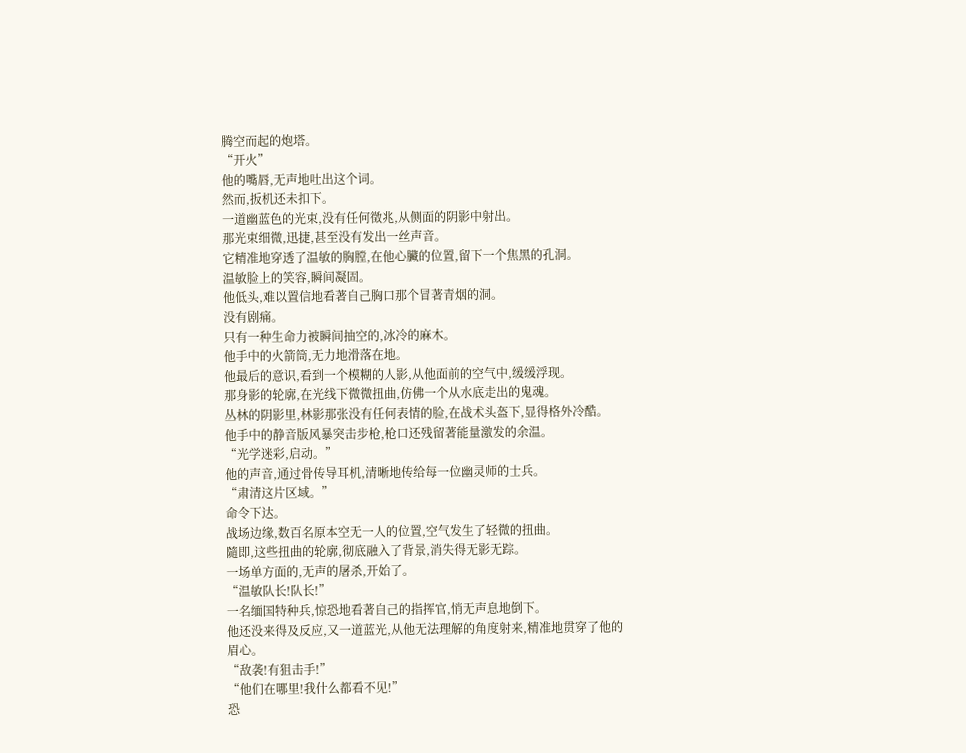腾空而起的炮塔。
“开火”
他的嘴唇,无声地吐出这个词。
然而,扳机还未扣下。
一道幽蓝色的光束,没有任何徵兆,从侧面的阴影中射出。
那光束细微,迅捷,甚至没有发出一丝声音。
它精准地穿透了温敏的胸膛,在他心臟的位置,留下一个焦黑的孔洞。
温敏脸上的笑容,瞬间凝固。
他低头,难以置信地看著自己胸口那个冒著青烟的洞。
没有剧痛。
只有一种生命力被瞬间抽空的,冰冷的麻木。
他手中的火箭筒,无力地滑落在地。
他最后的意识,看到一个模糊的人影,从他面前的空气中,缓缓浮现。
那身影的轮廓,在光线下微微扭曲,仿佛一个从水底走出的鬼魂。
丛林的阴影里,林影那张没有任何表情的脸,在战术头盔下,显得格外冷酷。
他手中的静音版风暴突击步枪,枪口还残留著能量激发的余温。
“光学迷彩,启动。”
他的声音,通过骨传导耳机,清晰地传给每一位幽灵师的士兵。
“肃清这片区域。”
命令下达。
战场边缘,数百名原本空无一人的位置,空气发生了轻微的扭曲。
隨即,这些扭曲的轮廓,彻底融入了背景,消失得无影无踪。
一场单方面的,无声的屠杀,开始了。
“温敏队长!队长!”
一名缅国特种兵,惊恐地看著自己的指挥官,悄无声息地倒下。
他还没来得及反应,又一道蓝光,从他无法理解的角度射来,精准地贯穿了他的眉心。
“敌袭!有狙击手!”
“他们在哪里!我什么都看不见!”
恐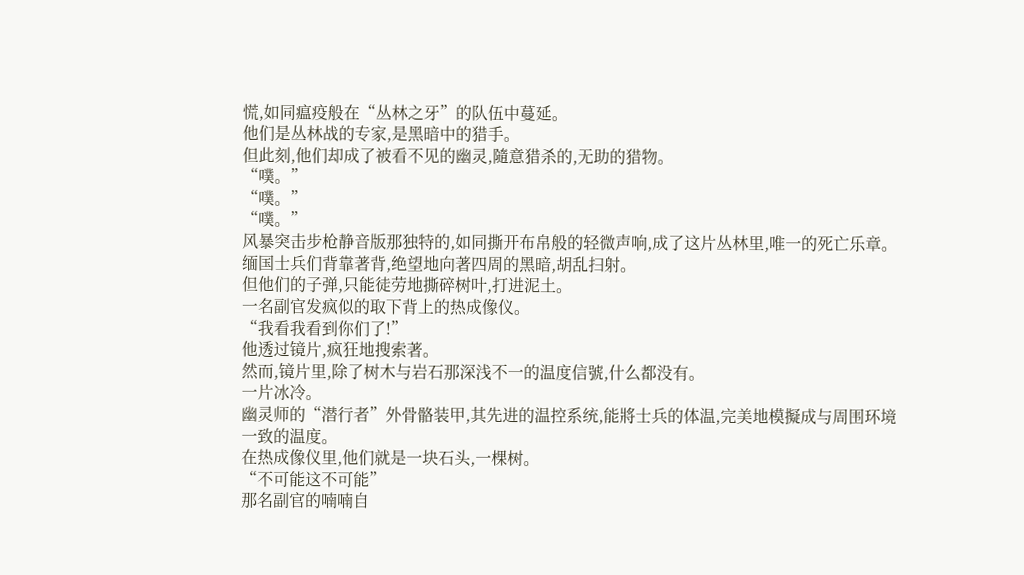慌,如同瘟疫般在“丛林之牙”的队伍中蔓延。
他们是丛林战的专家,是黑暗中的猎手。
但此刻,他们却成了被看不见的幽灵,隨意猎杀的,无助的猎物。
“噗。”
“噗。”
“噗。”
风暴突击步枪静音版那独特的,如同撕开布帛般的轻微声响,成了这片丛林里,唯一的死亡乐章。
缅国士兵们背靠著背,绝望地向著四周的黑暗,胡乱扫射。
但他们的子弹,只能徒劳地撕碎树叶,打进泥土。
一名副官发疯似的取下背上的热成像仪。
“我看我看到你们了!”
他透过镜片,疯狂地搜索著。
然而,镜片里,除了树木与岩石那深浅不一的温度信號,什么都没有。
一片冰冷。
幽灵师的“潜行者”外骨骼装甲,其先进的温控系统,能將士兵的体温,完美地模擬成与周围环境一致的温度。
在热成像仪里,他们就是一块石头,一棵树。
“不可能这不可能”
那名副官的喃喃自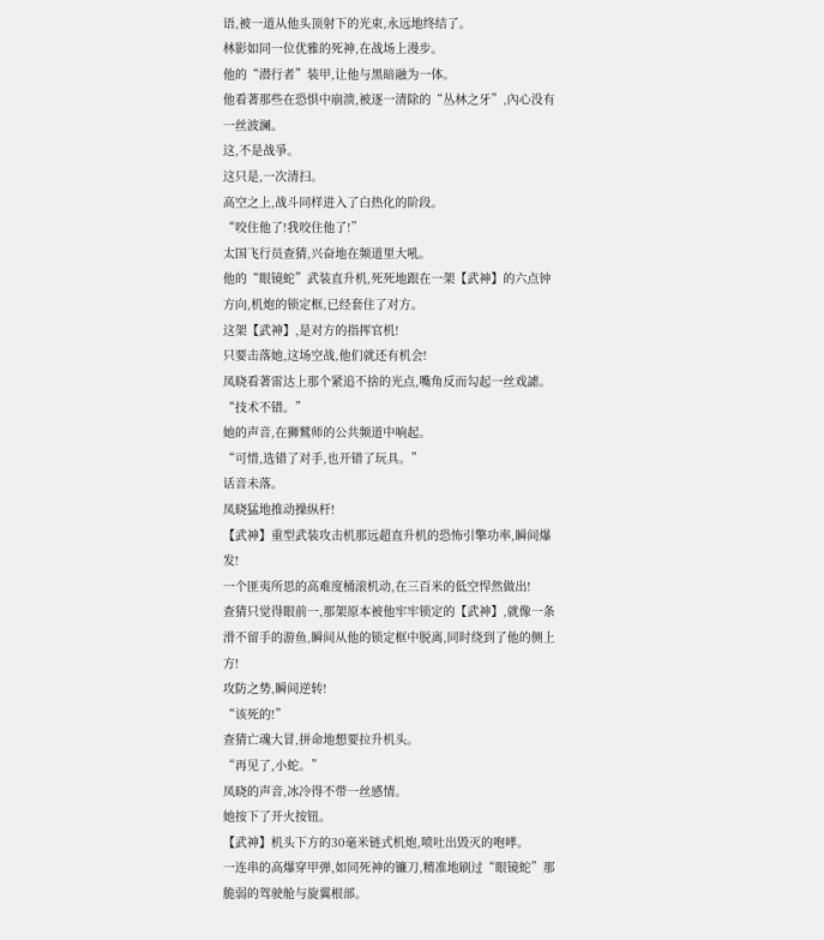语,被一道从他头顶射下的光束,永远地终结了。
林影如同一位优雅的死神,在战场上漫步。
他的“潜行者”装甲,让他与黑暗融为一体。
他看著那些在恐惧中崩溃,被逐一清除的“丛林之牙”,內心没有一丝波澜。
这,不是战爭。
这只是,一次清扫。
高空之上,战斗同样进入了白热化的阶段。
“咬住他了!我咬住他了!”
太国飞行员查猜,兴奋地在频道里大吼。
他的“眼镜蛇”武装直升机,死死地跟在一架【武神】的六点钟方向,机炮的锁定框,已经套住了对方。
这架【武神】,是对方的指挥官机!
只要击落她,这场空战,他们就还有机会!
凤晓看著雷达上那个紧追不捨的光点,嘴角反而勾起一丝戏謔。
“技术不错。”
她的声音,在狮鷲师的公共频道中响起。
“可惜,选错了对手,也开错了玩具。”
话音未落。
凤晓猛地推动操纵杆!
【武神】重型武装攻击机那远超直升机的恐怖引擎功率,瞬间爆发!
一个匪夷所思的高难度桶滚机动,在三百米的低空悍然做出!
查猜只觉得眼前一,那架原本被他牢牢锁定的【武神】,就像一条滑不留手的游鱼,瞬间从他的锁定框中脱离,同时绕到了他的侧上方!
攻防之势,瞬间逆转!
“该死的!”
查猜亡魂大冒,拼命地想要拉升机头。
“再见了,小蛇。”
凤晓的声音,冰冷得不带一丝感情。
她按下了开火按钮。
【武神】机头下方的30毫米链式机炮,喷吐出毁灭的咆哮。
一连串的高爆穿甲弹,如同死神的镰刀,精准地刷过“眼镜蛇”那脆弱的驾驶舱与旋翼根部。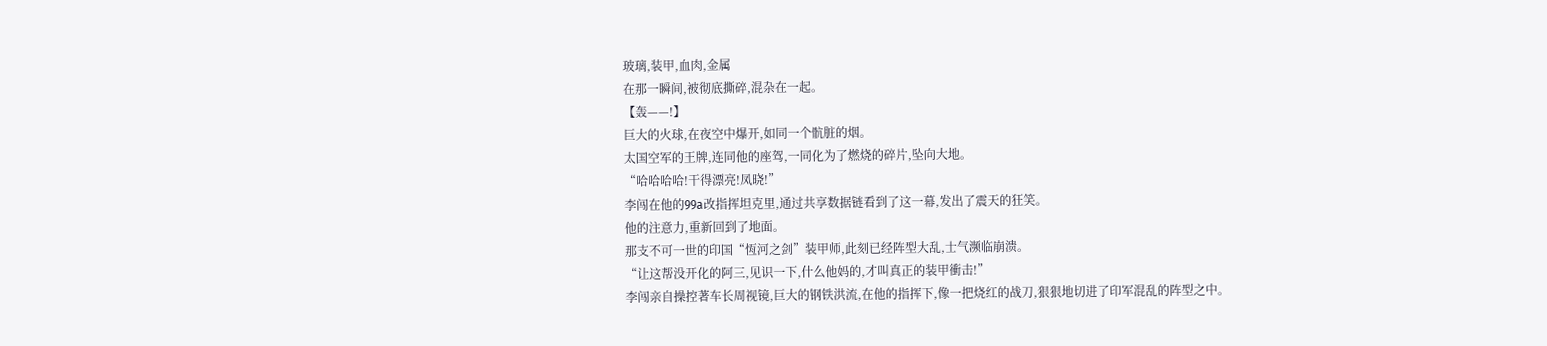玻璃,装甲,血肉,金属
在那一瞬间,被彻底撕碎,混杂在一起。
【轰——!】
巨大的火球,在夜空中爆开,如同一个骯脏的烟。
太国空军的王牌,连同他的座驾,一同化为了燃烧的碎片,坠向大地。
“哈哈哈哈!干得漂亮!凤晓!”
李闯在他的99a改指挥坦克里,通过共享数据链看到了这一幕,发出了震天的狂笑。
他的注意力,重新回到了地面。
那支不可一世的印国“恆河之剑”装甲师,此刻已经阵型大乱,士气濒临崩溃。
“让这帮没开化的阿三,见识一下,什么他妈的,才叫真正的装甲衝击!”
李闯亲自操控著车长周视镜,巨大的钢铁洪流,在他的指挥下,像一把烧红的战刀,狠狠地切进了印军混乱的阵型之中。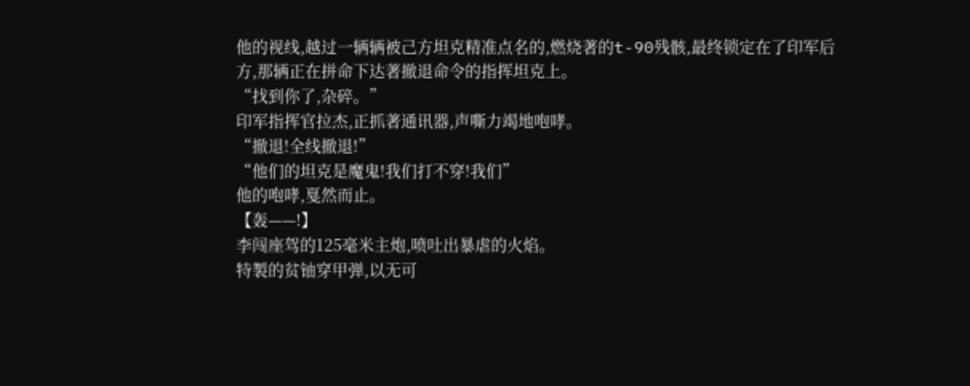他的视线,越过一辆辆被己方坦克精准点名的,燃烧著的t-90残骸,最终锁定在了印军后方,那辆正在拼命下达著撤退命令的指挥坦克上。
“找到你了,杂碎。”
印军指挥官拉杰,正抓著通讯器,声嘶力竭地咆哮。
“撤退!全线撤退!”
“他们的坦克是魔鬼!我们打不穿!我们”
他的咆哮,戛然而止。
【轰——!】
李闯座驾的125毫米主炮,喷吐出暴虐的火焰。
特製的贫铀穿甲弹,以无可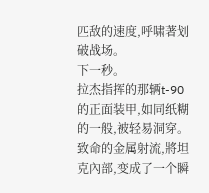匹敌的速度,呼啸著划破战场。
下一秒。
拉杰指挥的那辆t-90的正面装甲,如同纸糊的一般,被轻易洞穿。
致命的金属射流,將坦克內部,变成了一个瞬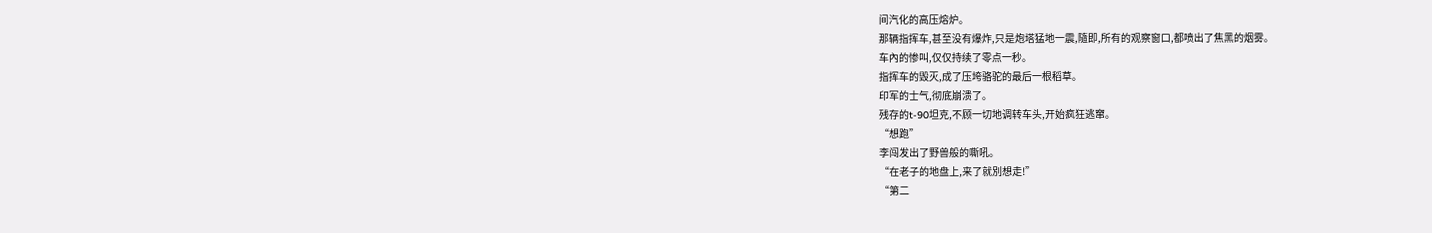间汽化的高压熔炉。
那辆指挥车,甚至没有爆炸,只是炮塔猛地一震,隨即,所有的观察窗口,都喷出了焦黑的烟雾。
车內的惨叫,仅仅持续了零点一秒。
指挥车的毁灭,成了压垮骆驼的最后一根稻草。
印军的士气,彻底崩溃了。
残存的t-90坦克,不顾一切地调转车头,开始疯狂逃窜。
“想跑”
李闯发出了野兽般的嘶吼。
“在老子的地盘上,来了就別想走!”
“第二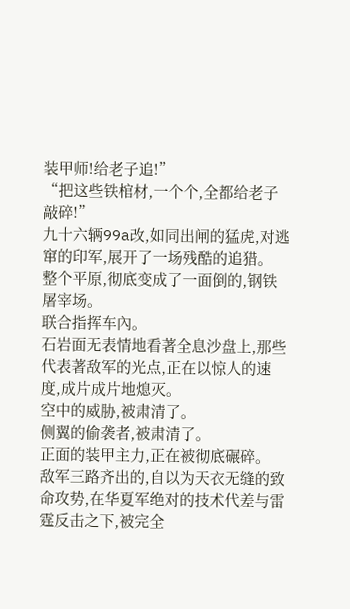装甲师!给老子追!”
“把这些铁棺材,一个个,全都给老子敲碎!”
九十六辆99a改,如同出闸的猛虎,对逃窜的印军,展开了一场残酷的追猎。
整个平原,彻底变成了一面倒的,钢铁屠宰场。
联合指挥车內。
石岩面无表情地看著全息沙盘上,那些代表著敌军的光点,正在以惊人的速度,成片成片地熄灭。
空中的威胁,被肃清了。
侧翼的偷袭者,被肃清了。
正面的装甲主力,正在被彻底碾碎。
敌军三路齐出的,自以为天衣无缝的致命攻势,在华夏军绝对的技术代差与雷霆反击之下,被完全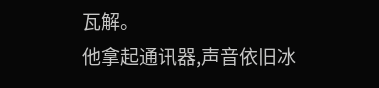瓦解。
他拿起通讯器,声音依旧冰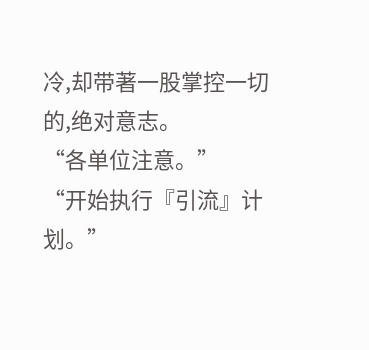冷,却带著一股掌控一切的,绝对意志。
“各单位注意。”
“开始执行『引流』计划。”